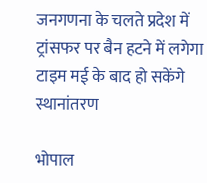जनगणना के चलते प्रदेश में ट्रांसफर पर बैन हटने में लगेगा टाइम मई के बाद हो सकेंगे स्थानांतरण

भोपाल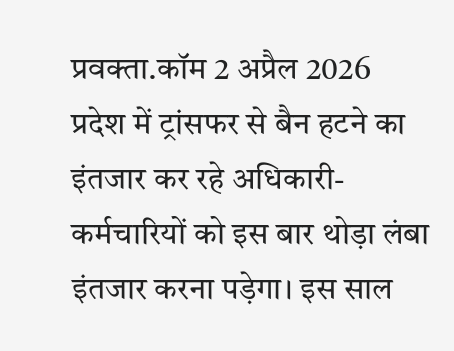प्रवक्ता.कॉम 2 अप्रैल 2026
प्रदेश में ट्रांसफर से बैन हटने का इंतजार कर रहे अधिकारी-कर्मचारियों को इस बार थोड़ा लंबा इंतजार करना पड़ेगा। इस साल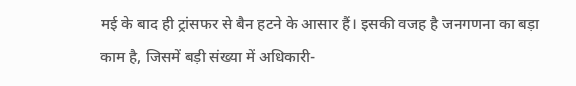मई के बाद ही ट्रांसफर से बैन हटने के आसार हैं। इसकी वजह है जनगणना का बड़ा काम है, जिसमें बड़ी संख्या में अधिकारी-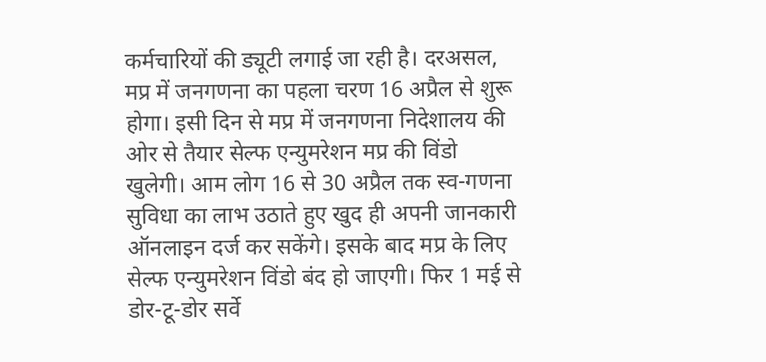कर्मचारियों की ड्यूटी लगाई जा रही है। दरअसल, मप्र में जनगणना का पहला चरण 16 अप्रैल से शुरू होगा। इसी दिन से मप्र में जनगणना निदेशालय की ओर से तैयार सेल्फ एन्युमरेशन मप्र की विंडो खुलेगी। आम लोग 16 से 30 अप्रैल तक स्व-गणना सुविधा का लाभ उठाते हुए खुद ही अपनी जानकारी ऑनलाइन दर्ज कर सकेंगे। इसके बाद मप्र के लिए सेल्फ एन्युमरेशन विंडो बंद हो जाएगी। फिर 1 मई से डोर-टू-डोर सर्वे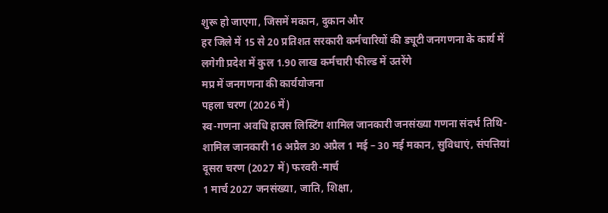शुरू हो जाएगा, जिसमें मकान, दुकान और
हर जिले में 15 से 20 प्रतिशत सरकारी कर्मचारियों की ड्यूटी जनगणना के कार्य में लगेगी प्रदेश में कुल 1.90 लाख कर्मचारी फील्ड में उतरेंगे
मप्र में जनगणना की कार्ययोजना
पहला चरण (2026 में)
स्व-गणना अवधि हाउस लिस्टिंग शामिल जानकारी जनसंख्या गणना संदर्भ तिथि-शामिल जानकारी 16 अप्रैल 30 अप्रैल 1 मई – 30 मई मकान, सुविधाएं, संपत्तियां
दूसरा चरण (2027 में) फरवरी-मार्च
1 मार्च 2027 जनसंख्या, जाति, शिक्षा,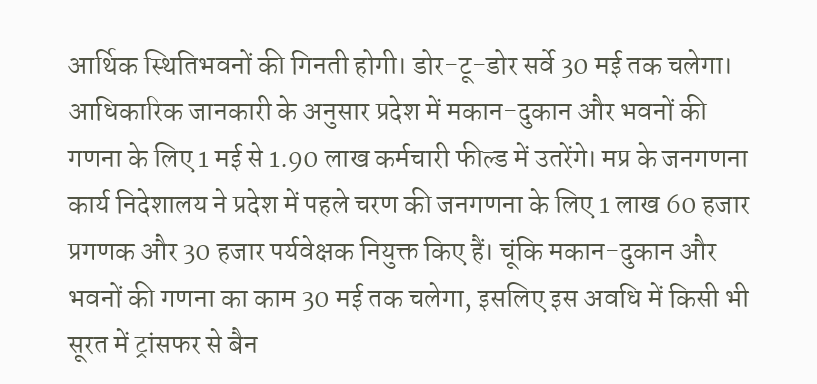आर्थिक स्थितिभवनों की गिनती होगी। डोर-टू-डोर सर्वे 30 मई तक चलेगा। आधिकारिक जानकारी के अनुसार प्रदेश में मकान-दुकान और भवनों की गणना के लिए 1 मई से 1.90 लाख कर्मचारी फील्ड में उतरेंगे। मप्र के जनगणना कार्य निदेशालय ने प्रदेश में पहले चरण की जनगणना के लिए 1 लाख 60 हजार प्रगणक और 30 हजार पर्यवेक्षक नियुक्त किए हैं। चूंकि मकान-दुकान और भवनों की गणना का काम 30 मई तक चलेगा, इसलिए इस अवधि में किसी भी सूरत में ट्रांसफर से बैन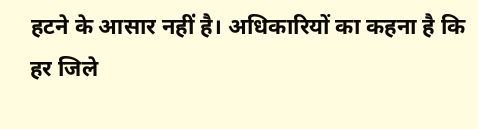हटने के आसार नहीं है। अधिकारियों का कहना है कि हर जिले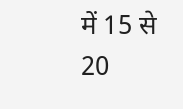में 15 से 20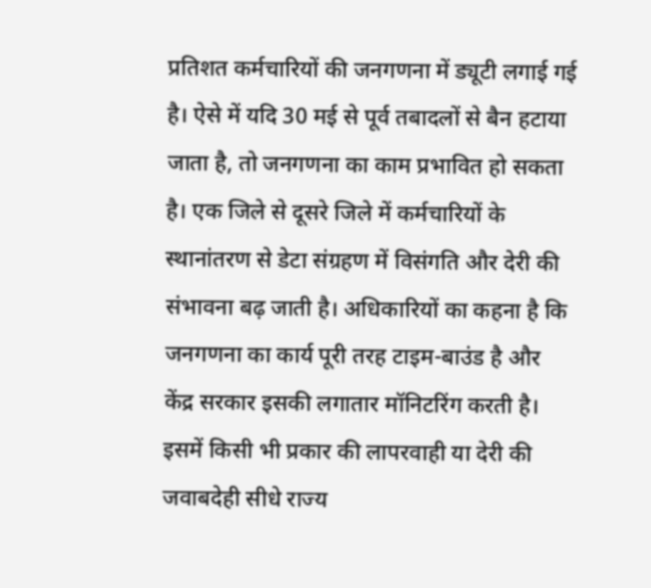प्रतिशत कर्मचारियों की जनगणना में ड्यूटी लगाई गई है। ऐसे में यदि 30 मई से पूर्व तबादलों से बैन हटाया जाता है, तो जनगणना का काम प्रभावित हो सकता है। एक जिले से दूसरे जिले में कर्मचारियों के स्थानांतरण से डेटा संग्रहण में विसंगति और देरी की संभावना बढ़ जाती है। अधिकारियों का कहना है कि जनगणना का कार्य पूरी तरह टाइम-बाउंड है और केंद्र सरकार इसकी लगातार मॉनिटरिंग करती है। इसमें किसी भी प्रकार की लापरवाही या देरी की जवाबदेही सीधे राज्य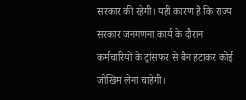सरकार की रहेगी। यही कारण है कि राज्य सरकार जनगणना कार्य के दौरान कर्मचारियों के ट्रांसफर से बैन हटाकर कोई जोखिम लेना चाहेगी।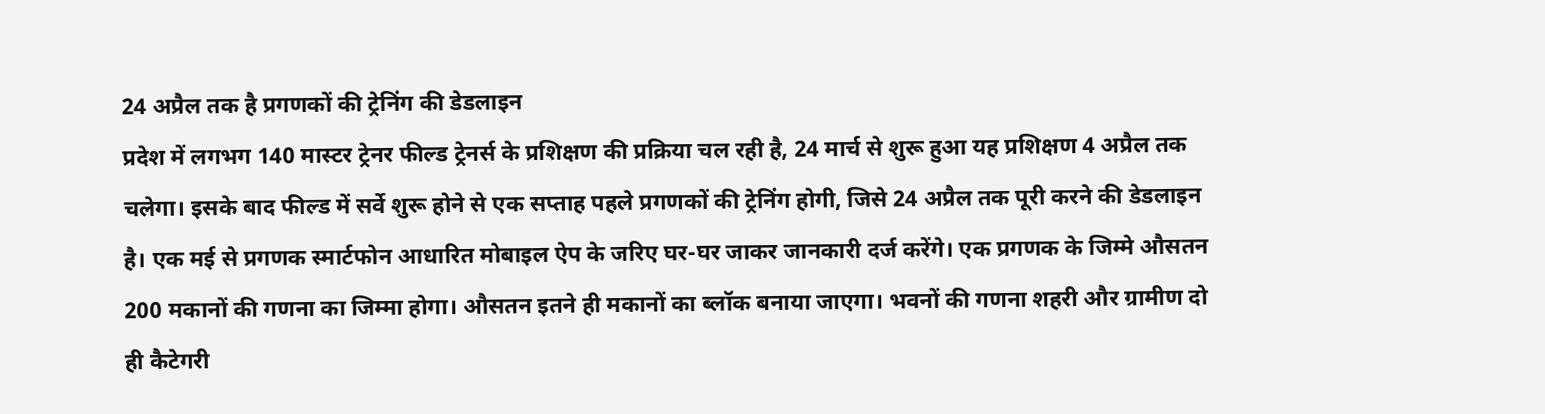24 अप्रैल तक है प्रगणकों की ट्रेनिंग की डेडलाइन
प्रदेश में लगभग 140 मास्टर ट्रेनर फील्ड ट्रेनर्स के प्रशिक्षण की प्रक्रिया चल रही है, 24 मार्च से शुरू हुआ यह प्रशिक्षण 4 अप्रैल तक चलेगा। इसके बाद फील्ड में सर्वे शुरू होने से एक सप्ताह पहले प्रगणकों की ट्रेनिंग होगी, जिसे 24 अप्रैल तक पूरी करने की डेडलाइन है। एक मई से प्रगणक स्मार्टफोन आधारित मोबाइल ऐप के जरिए घर-घर जाकर जानकारी दर्ज करेंगे। एक प्रगणक के जिम्मे औसतन 200 मकानों की गणना का जिम्मा होगा। औसतन इतने ही मकानों का ब्लॉक बनाया जाएगा। भवनों की गणना शहरी और ग्रामीण दो ही कैटेगरी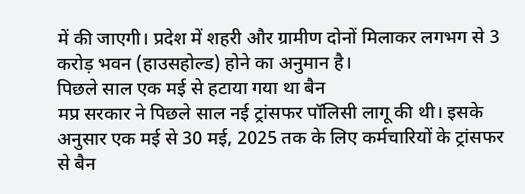में की जाएगी। प्रदेश में शहरी और ग्रामीण दोनों मिलाकर लगभग से 3 करोड़ भवन (हाउसहोल्ड) होने का अनुमान है।
पिछले साल एक मई से हटाया गया था बैन
मप्र सरकार ने पिछले साल नई ट्रांसफर पॉलिसी लागू की थी। इसके अनुसार एक मई से 30 मई, 2025 तक के लिए कर्मचारियों के ट्रांसफर से बैन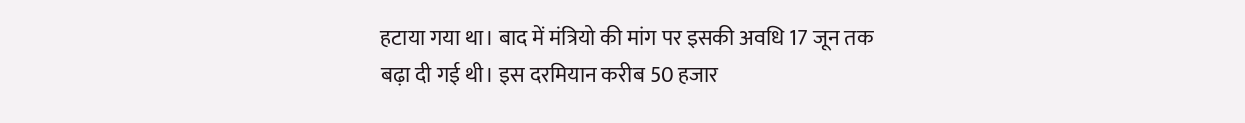हटाया गया था। बाद में मंत्रियो की मांग पर इसकी अवधि 17 जून तक बढ़ा दी गई थी। इस दरमियान करीब 50 हजार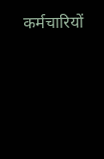कर्मचारियों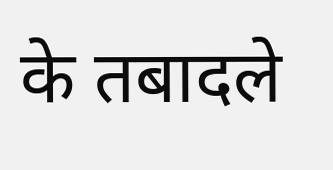के तबादले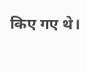किए गए थे।